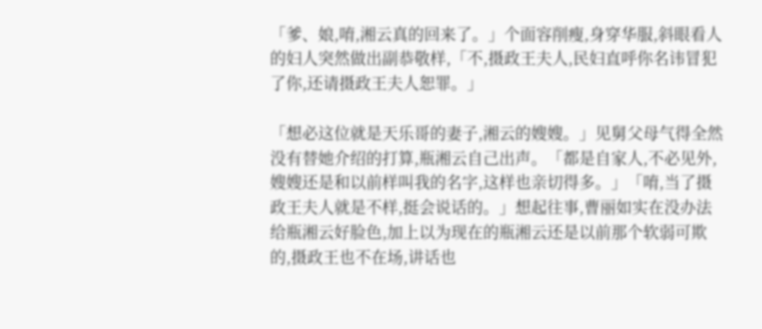「爹、娘,唷,湘云真的回来了。」个面容削瘦,身穿华服,斜眼看人的妇人突然做出副恭敬样,「不,摄政王夫人,民妇直呼你名讳冒犯了你,还请摄政王夫人恕罪。」

「想必这位就是天乐哥的妻子,湘云的嫂嫂。」见舅父母气得全然没有替她介绍的打算,瓶湘云自己出声。「都是自家人,不必见外,嫂嫂还是和以前样叫我的名字,这样也亲切得多。」「唷,当了摄政王夫人就是不样,挺会说话的。」想起往事,曹丽如实在没办法给瓶湘云好脸色,加上以为现在的瓶湘云还是以前那个软弱可欺的,摄政王也不在场,讲话也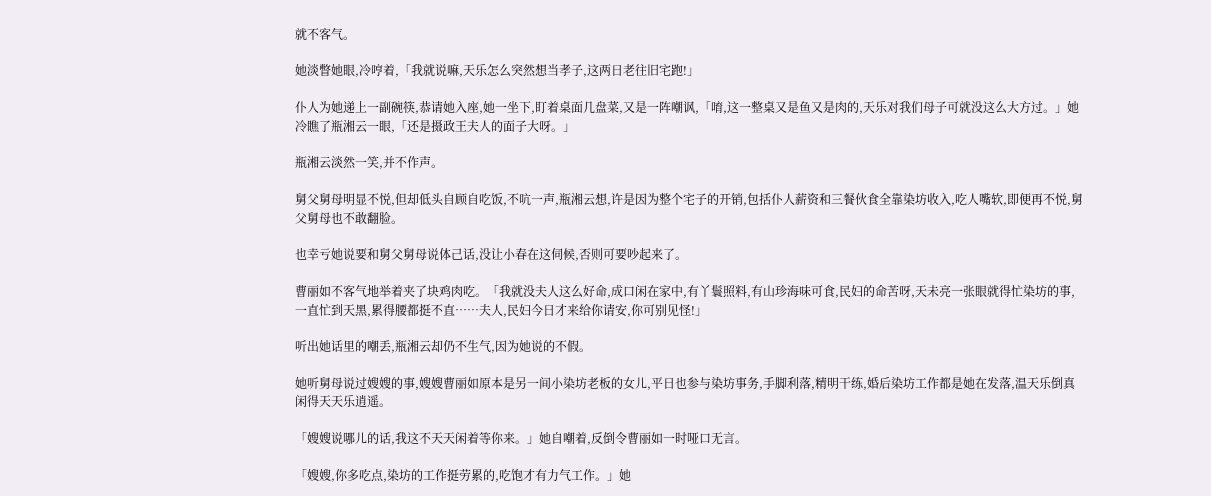就不客气。

她淡瞥她眼,冷哼着,「我就说嘛,天乐怎么突然想当孝子,这两日老往旧宅跑!」

仆人为她递上一副碗筷,恭请她入座,她一坐下,盯着桌面几盘菜,又是一阵嘲讽,「唷,这一整桌又是鱼又是肉的,天乐对我们母子可就没这么大方过。」她冷瞧了瓶湘云一眼,「还是摄政王夫人的面子大呀。」

瓶湘云淡然一笑,并不作声。

舅父舅母明显不悦,但却低头自顾自吃饭,不吭一声,瓶湘云想,许是因为整个宅子的开销,包括仆人薪资和三餐伙食全靠染坊收入,吃人嘴软,即便再不悦,舅父舅母也不敢翻脸。

也幸亏她说要和舅父舅母说体己话,没让小春在这伺候,否则可要吵起来了。

曹丽如不客气地举着夹了块鸡肉吃。「我就没夫人这么好命,成口闲在家中,有丫鬟照料,有山珍海味可食,民妇的命苦呀,天未亮一张眼就得忙染坊的事,一直忙到天黑,累得腰都挺不直……夫人,民妇今日才来给你请安,你可别见怪!」

听出她话里的嘲丢,瓶湘云却仍不生气,因为她说的不假。

她听舅母说过嫂嫂的事,嫂嫂曹丽如原本是另一间小染坊老板的女儿,平日也参与染坊事务,手脚利落,精明干练,婚后染坊工作都是她在发落,温天乐倒真闲得天天乐逍遥。

「嫂嫂说哪儿的话,我这不天天闲着等你来。」她自嘲着,反倒令曹丽如一时哑口无言。

「嫂嫂,你多吃点,染坊的工作挺劳累的,吃饱才有力气工作。」她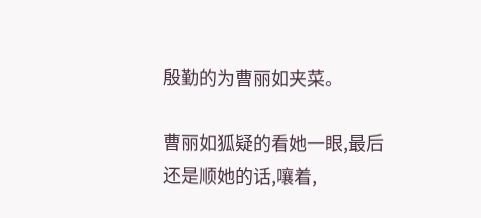殷勤的为曹丽如夹菜。

曹丽如狐疑的看她一眼,最后还是顺她的话,嚷着,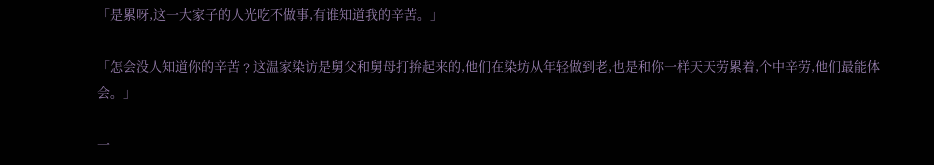「是累呀,这一大家子的人光吃不做事,有谁知道我的辛苦。」

「怎会没人知道你的辛苦﹖这温家染访是舅父和舅母打拚起来的,他们在染坊从年轻做到老,也是和你一样天天劳累着,个中辛劳,他们最能体会。」

一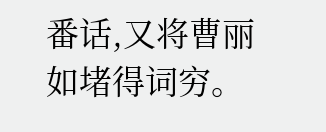番话,又将曹丽如堵得词穷。